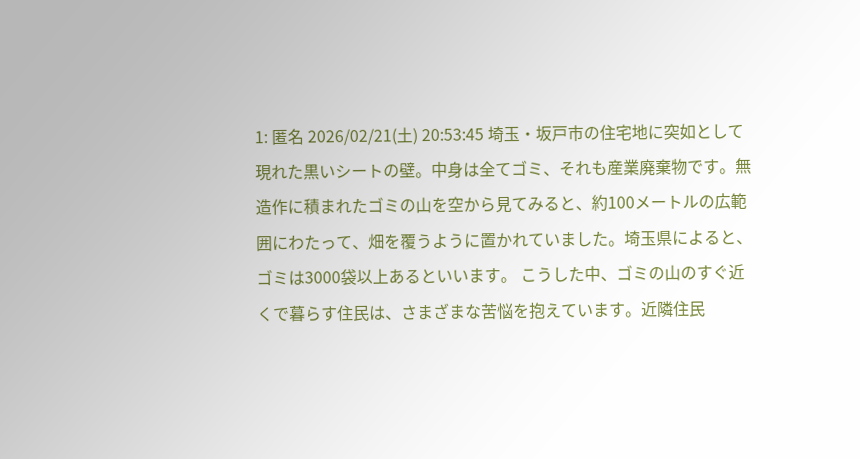1: 匿名 2026/02/21(土) 20:53:45 埼玉・坂戸市の住宅地に突如として現れた黒いシートの壁。中身は全てゴミ、それも産業廃棄物です。無造作に積まれたゴミの山を空から見てみると、約100メートルの広範囲にわたって、畑を覆うように置かれていました。埼玉県によると、ゴミは3000袋以上あるといいます。 こうした中、ゴミの山のすぐ近くで暮らす住民は、さまざまな苦悩を抱えています。近隣住民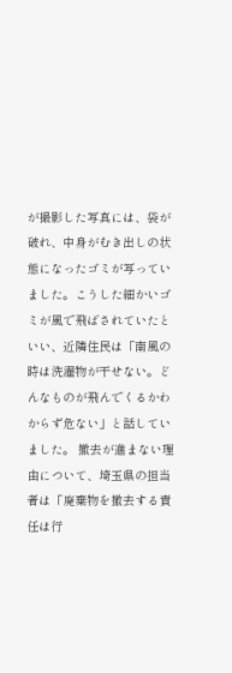が撮影した写真には、袋が破れ、中身がむき出しの状態になったゴミが写っていました。こうした細かいゴミが風で飛ばされていたといい、近隣住民は「南風の時は洗濯物が干せない。どんなものが飛んでくるかわからず危ない」と話していました。 撤去が進まない理由について、埼玉県の担当者は「廃棄物を撤去する責任は行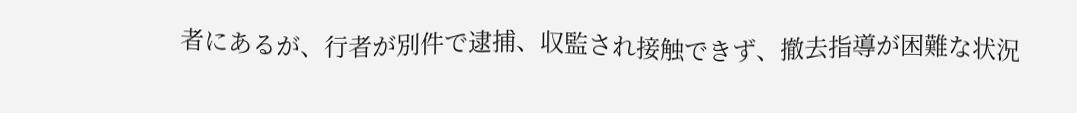者にあるが、行者が別件で逮捕、収監され接触できず、撤去指導が困難な状況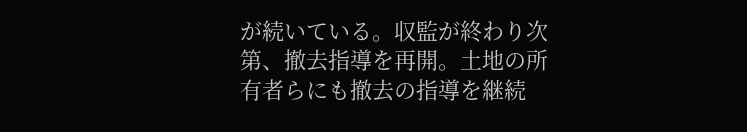が続いている。収監が終わり次第、撤去指導を再開。土地の所有者らにも撤去の指導を継続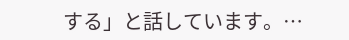する」と話しています。…